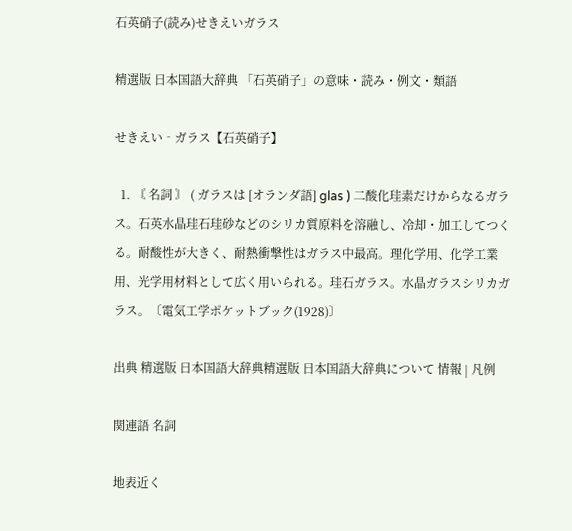石英硝子(読み)せきえいガラス

精選版 日本国語大辞典 「石英硝子」の意味・読み・例文・類語

せきえい‐ガラス【石英硝子】

  1. 〘 名詞 〙 ( ガラスは [オランダ語] glas ) 二酸化珪素だけからなるガラス。石英水晶珪石珪砂などのシリカ質原料を溶融し、冷却・加工してつくる。耐酸性が大きく、耐熱衝撃性はガラス中最高。理化学用、化学工業用、光学用材料として広く用いられる。珪石ガラス。水晶ガラスシリカガラス。〔電気工学ポケットブック(1928)〕

出典 精選版 日本国語大辞典精選版 日本国語大辞典について 情報 | 凡例

関連語 名詞

地表近く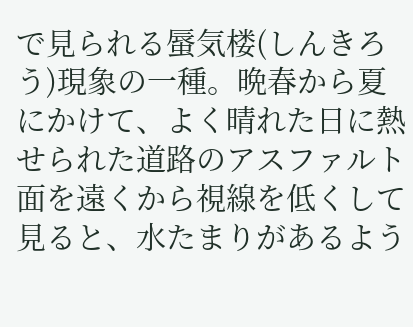で見られる蜃気楼(しんきろう)現象の一種。晩春から夏にかけて、よく晴れた日に熱せられた道路のアスファルト面を遠くから視線を低くして見ると、水たまりがあるよう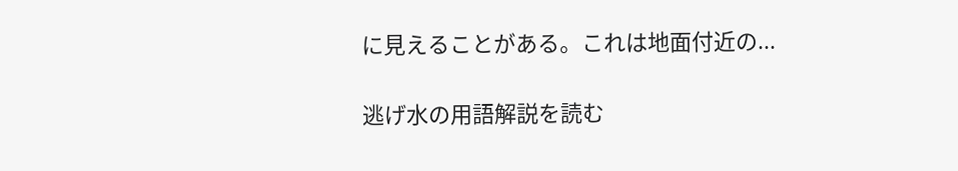に見えることがある。これは地面付近の...

逃げ水の用語解説を読む